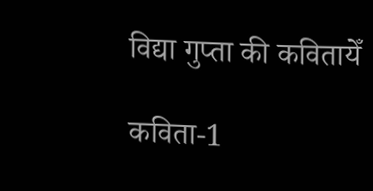विद्या गुप्ता की कवितायेँ

कविता-1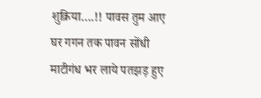शुक्रिया….!! पावस तुम आए  घर गगन तक पावन सोंधी माटीगंध भर लाये पतझड़ हुए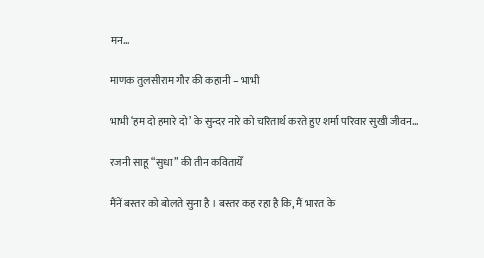मन…

माणक तुलसीराम गौर की कहानी – भाभी

भाभी ‘हम दो हमारे दो’ के सुन्दर नारे को चरितार्थ करते हुए शर्मा परिवार सुखी जीवन…

रजनी साहू “सुधा” की तीन कवितायेँ

मैंनें बस्तर को बोलते सुना है । बस्तर कह रहा है कि, मैं भारत के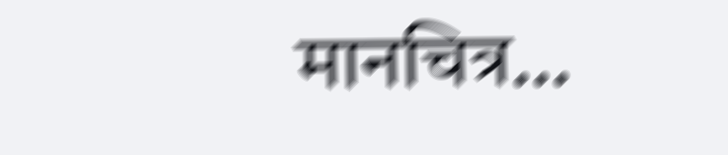मानचित्र…